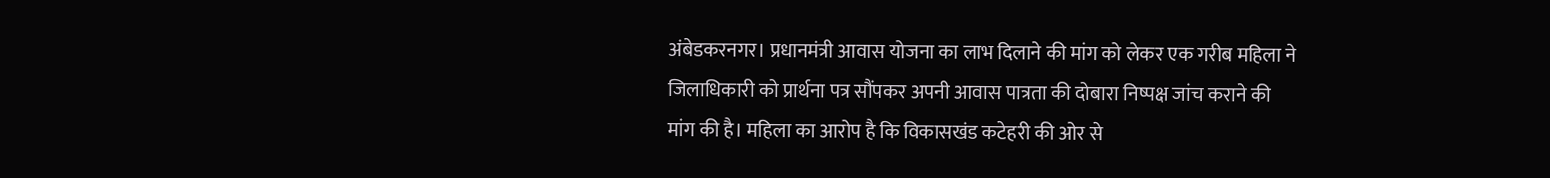अंबेडकरनगर। प्रधानमंत्री आवास योजना का लाभ दिलाने की मांग को लेकर एक गरीब महिला ने जिलाधिकारी को प्रार्थना पत्र सौंपकर अपनी आवास पात्रता की दोबारा निष्पक्ष जांच कराने की मांग की है। महिला का आरोप है कि विकासखंड कटेहरी की ओर से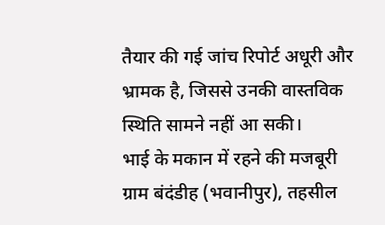तैयार की गई जांच रिपोर्ट अधूरी और भ्रामक है, जिससे उनकी वास्तविक स्थिति सामने नहीं आ सकी।
भाई के मकान में रहने की मजबूरी
ग्राम बंदंडीह (भवानीपुर), तहसील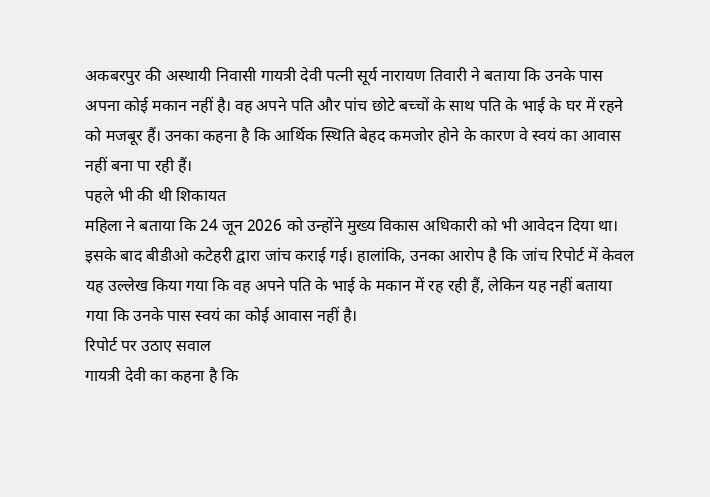अकबरपुर की अस्थायी निवासी गायत्री देवी पत्नी सूर्य नारायण तिवारी ने बताया कि उनके पास अपना कोई मकान नहीं है। वह अपने पति और पांच छोटे बच्चों के साथ पति के भाई के घर में रहने को मजबूर हैं। उनका कहना है कि आर्थिक स्थिति बेहद कमजोर होने के कारण वे स्वयं का आवास नहीं बना पा रही हैं।
पहले भी की थी शिकायत
महिला ने बताया कि 24 जून 2026 को उन्होंने मुख्य विकास अधिकारी को भी आवेदन दिया था। इसके बाद बीडीओ कटेहरी द्वारा जांच कराई गई। हालांकि, उनका आरोप है कि जांच रिपोर्ट में केवल यह उल्लेख किया गया कि वह अपने पति के भाई के मकान में रह रही हैं, लेकिन यह नहीं बताया गया कि उनके पास स्वयं का कोई आवास नहीं है।
रिपोर्ट पर उठाए सवाल
गायत्री देवी का कहना है कि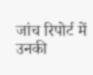जांच रिपोर्ट में उनकी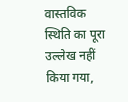वास्तविक स्थिति का पूरा उल्लेख नहीं किया गया,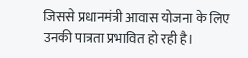जिससे प्रधानमंत्री आवास योजना के लिए उनकी पात्रता प्रभावित हो रही है।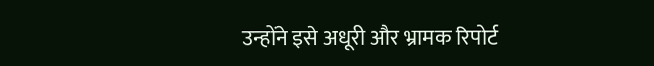उन्होंने इसे अधूरी और भ्रामक रिपोर्ट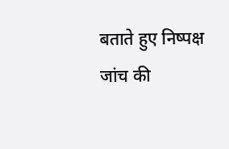बताते हुए निष्पक्ष जांच की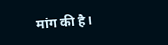मांग की है।